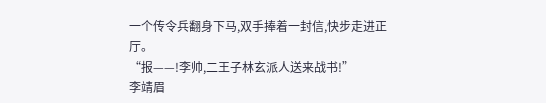一个传令兵翻身下马,双手捧着一封信,快步走进正厅。
“报——!李帅,二王子林玄派人送来战书!”
李靖眉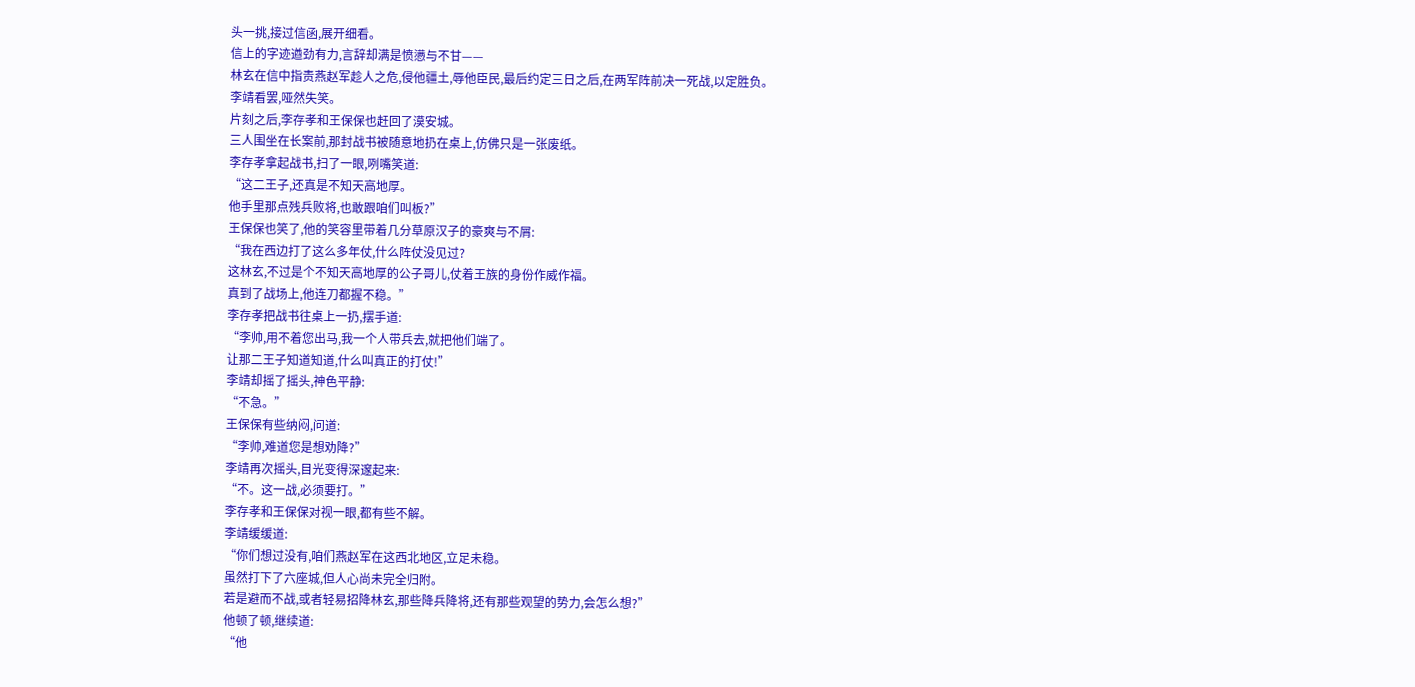头一挑,接过信函,展开细看。
信上的字迹遒劲有力,言辞却满是愤懑与不甘——
林玄在信中指责燕赵军趁人之危,侵他疆土,辱他臣民,最后约定三日之后,在两军阵前决一死战,以定胜负。
李靖看罢,哑然失笑。
片刻之后,李存孝和王保保也赶回了漠安城。
三人围坐在长案前,那封战书被随意地扔在桌上,仿佛只是一张废纸。
李存孝拿起战书,扫了一眼,咧嘴笑道:
“这二王子,还真是不知天高地厚。
他手里那点残兵败将,也敢跟咱们叫板?”
王保保也笑了,他的笑容里带着几分草原汉子的豪爽与不屑:
“我在西边打了这么多年仗,什么阵仗没见过?
这林玄,不过是个不知天高地厚的公子哥儿,仗着王族的身份作威作福。
真到了战场上,他连刀都握不稳。”
李存孝把战书往桌上一扔,摆手道:
“李帅,用不着您出马,我一个人带兵去,就把他们端了。
让那二王子知道知道,什么叫真正的打仗!”
李靖却摇了摇头,神色平静:
“不急。”
王保保有些纳闷,问道:
“李帅,难道您是想劝降?”
李靖再次摇头,目光变得深邃起来:
“不。这一战,必须要打。”
李存孝和王保保对视一眼,都有些不解。
李靖缓缓道:
“你们想过没有,咱们燕赵军在这西北地区,立足未稳。
虽然打下了六座城,但人心尚未完全归附。
若是避而不战,或者轻易招降林玄,那些降兵降将,还有那些观望的势力,会怎么想?”
他顿了顿,继续道:
“他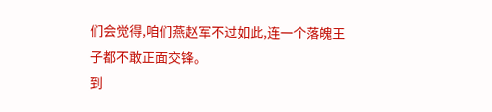们会觉得,咱们燕赵军不过如此,连一个落魄王子都不敢正面交锋。
到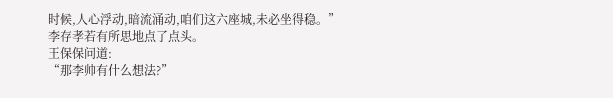时候,人心浮动,暗流涌动,咱们这六座城,未必坐得稳。”
李存孝若有所思地点了点头。
王保保问道:
“那李帅有什么想法?”